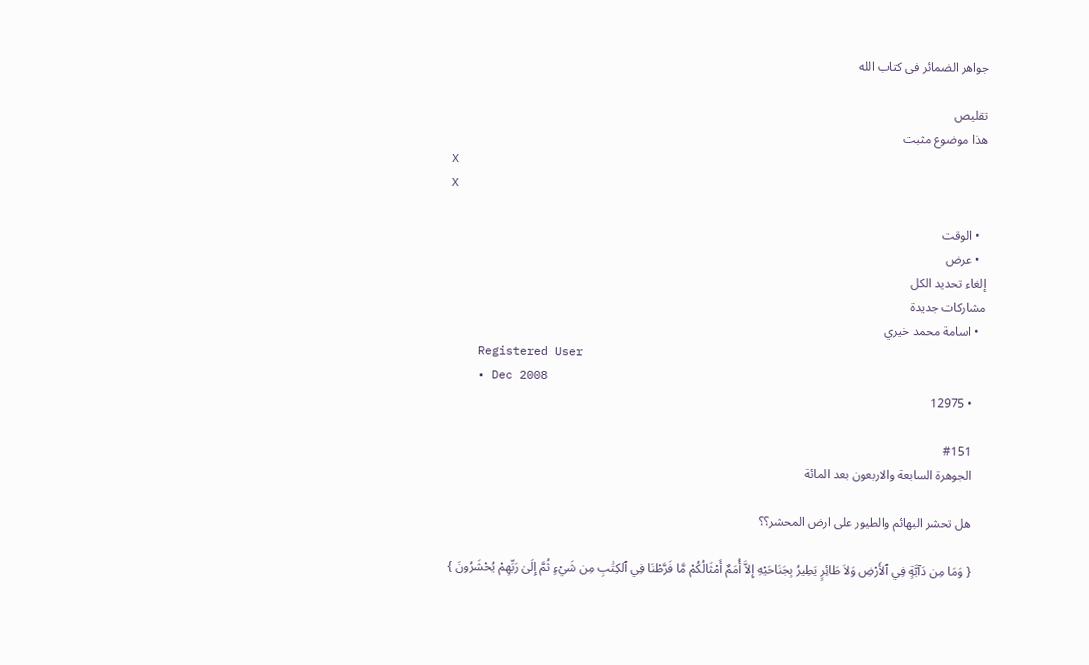جواهر الضمائر فى كتاب الله

تقليص
هذا موضوع مثبت
X
X

  • الوقت
  • عرض
إلغاء تحديد الكل
مشاركات جديدة
  • اسامة محمد خيري
    Registered User
    • Dec 2008
    • 12975

    #151
    الجوهرة السابعة والاربعون بعد المائة

    هل تحشر البهائم والطيور على ارض المحشر؟؟

    { وَمَا مِن دَآبَّةٍ فِي ٱلأَرْضِ وَلاَ طَائِرٍ يَطِيرُ بِجَنَاحَيْهِ إِلاَّ أُمَمٌ أَمْثَالُكُمْ مَّا فَرَّطْنَا فِي ٱلكِتَٰبِ مِن شَيْءٍ ثُمَّ إِلَىٰ رَبِّهِمْ يُحْشَرُونَ }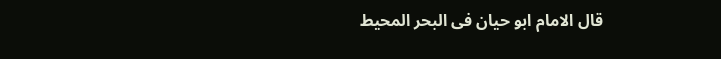قال الامام ابو حيان فى البحر المحيط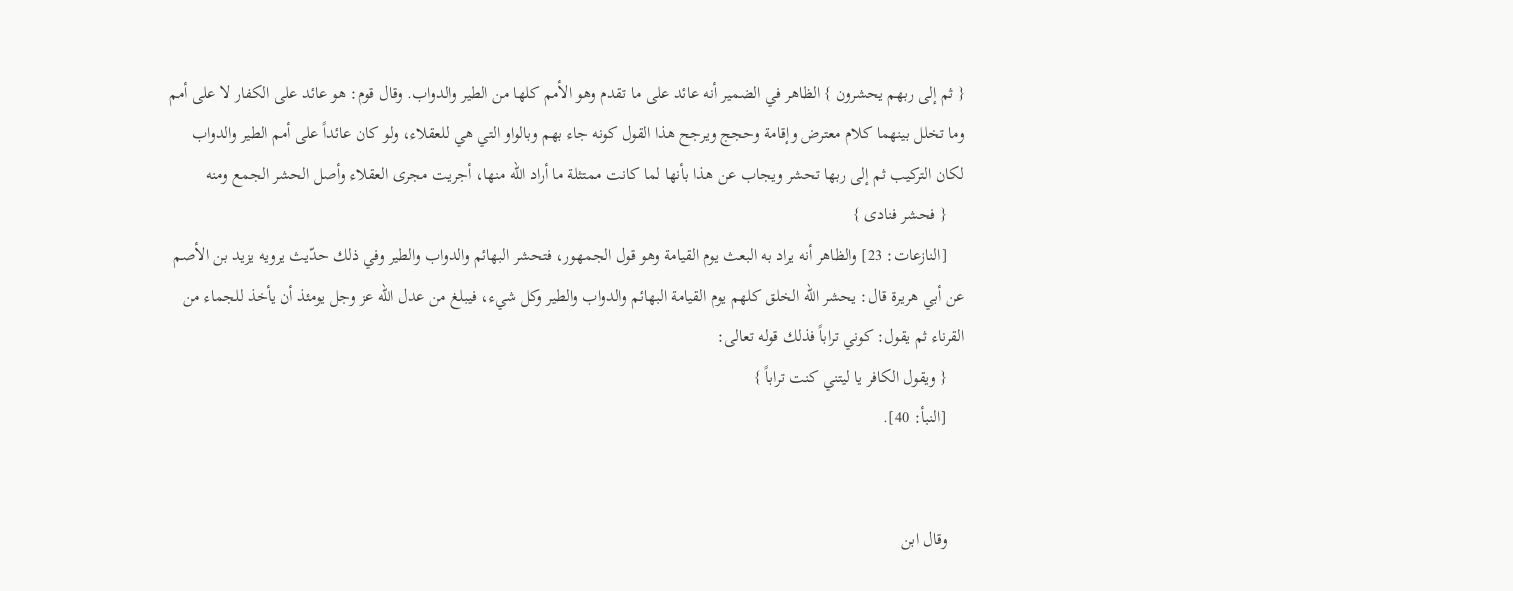{ ثم إلى ربهم يحشرون } الظاهر في الضمير أنه عائد على ما تقدم وهو الأمم كلها من الطير والدواب. وقال قوم: هو عائد على الكفار لا على أمم وما تخلل بينهما كلام معترض وإقامة وحجج ويرجح هذا القول كونه جاء بهم وبالواو التي هي للعقلاء، ولو كان عائداً على أمم الطير والدواب لكان التركيب ثم إلى ربها تحشر ويجاب عن هذا بأنها لما كانت ممتثلة ما أراد الله منها، أجريت مجرى العقلاء وأصل الحشر الجمع ومنه
    { فحشر فنادى }
    [النازعات: 23] والظاهر أنه يراد به البعث يوم القيامة وهو قول الجمهور، فتحشر البهائم والدواب والطير وفي ذلك حدّيث يرويه يزيد بن الأصم عن أبي هريرة قال: يحشر الله الخلق كلهم يوم القيامة البهائم والدواب والطير وكل شيء، فيبلغ من عدل الله عز وجل يومئذ أن يأخذ للجماء من القرناء ثم يقول: كوني تراباً فذلك قوله تعالى:
    { ويقول الكافر يا ليتني كنت تراباً }
    [النبأ: 40].


    وقال ابن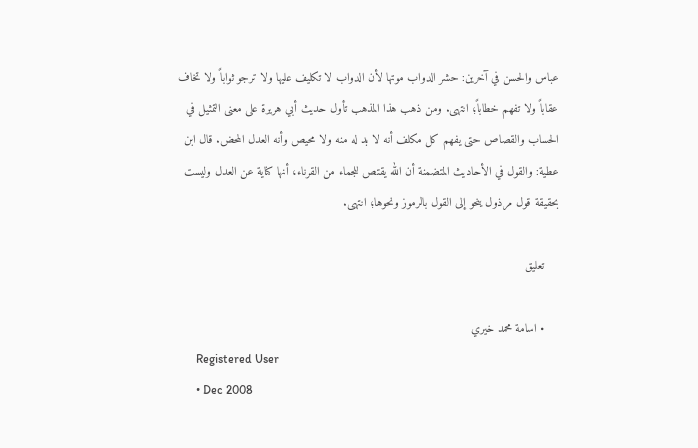عباس والحسن في آخرين: حشر الدواب موتها لأن الدواب لا تكليف عليها ولا ترجو ثواباً ولا تخاف عقاباً ولا تفهم خطاباً؛ انتهى. ومن ذهب هذا المذهب تأول حديث أبي هريرة على معنى التمثيل في الحساب والقصاص حتى يفهم كل مكلف أنه لا بد له منه ولا محيص وأنه العدل المحض. قال ابن عطية: والقول في الأحاديث المتضمنة أن الله يقتص للجماء من القرناء، أنها كناية عن العدل وليست بحقيقة قول مرذول ينحو إلى القول بالرموز ونحوها؛ انتهى.

    تعليق

    • اسامة محمد خيري
      Registered User
      • Dec 2008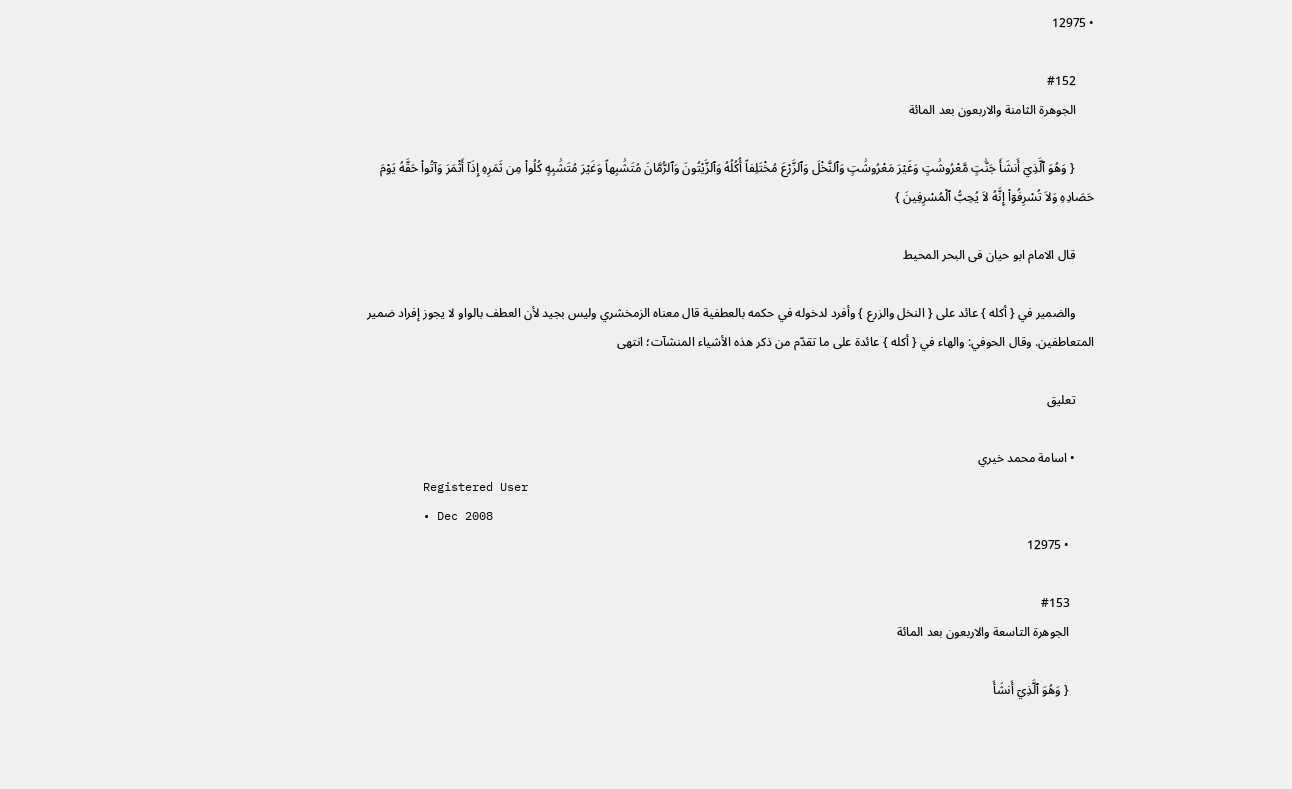• 12975

      #152
      الجوهرة الثامنة والاربعون بعد المائة

      { وَهُوَ ٱلَّذِيۤ أَنشَأَ جَنَّٰتٍ مَّعْرُوشَٰتٍ وَغَيْرَ مَعْرُوشَٰتٍ وَٱلنَّخْلَ وَٱلزَّرْعَ مُخْتَلِفاً أُكُلُهُ وَٱلزَّيْتُونَ وَٱلرُّمَّانَ مُتَشَٰبِهاً وَغَيْرَ مُتَشَٰبِهٍ كُلُواْ مِن ثَمَرِهِ إِذَآ أَثْمَرَ وَآتُواْ حَقَّهُ يَوْمَ حَصَادِهِ وَلاَ تُسْرِفُوۤاْ إِنَّهُ لاَ يُحِبُّ ٱلْمُسْرِفِينَ }

      قال الامام ابو حيان فى البحر المحيط

      والضمير في { أكله } عائد على { النخل والزرع } وأفرد لدخوله في حكمه بالعطفية قال معناه الزمخشري وليس بجيد لأن العطف بالواو لا يجوز إفراد ضمير المتعاطفين. وقال الحوفي: والهاء في { أكله } عائدة على ما تقدّم من ذكر هذه الأشياء المنشآت؛ انتهى

      تعليق

      • اسامة محمد خيري
        Registered User
        • Dec 2008
        • 12975

        #153
        الجوهرة التاسعة والاربعون بعد المائة

        { وَهُوَ ٱلَّذِيۤ أَنشَأَ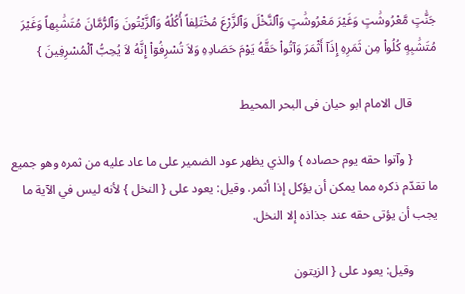جَنَّٰتٍ مَّعْرُوشَٰتٍ وَغَيْرَ مَعْرُوشَٰتٍ وَٱلنَّخْلَ وَٱلزَّرْعَ مُخْتَلِفاً أُكُلُهُ وَٱلزَّيْتُونَ وَٱلرُّمَّانَ مُتَشَٰبِهاً وَغَيْرَ مُتَشَٰبِهٍ كُلُواْ مِن ثَمَرِهِ إِذَآ أَثْمَرَ وَآتُواْ حَقَّهُ يَوْمَ حَصَادِهِ وَلاَ تُسْرِفُوۤاْ إِنَّهُ لاَ يُحِبُّ ٱلْمُسْرِفِينَ }

        قال الامام ابو حيان فى البحر المحيط

        { وآتوا حقه يوم حصاده } والذي يظهر عود الضمير على ما عاد عليه من ثمره وهو جميع ما تقدّم ذكره مما يمكن أن يؤكل إذا أثمر. وقيل: يعود على { النخل } لأنه ليس في الآية ما يجب أن يؤتى حقه عند جذاذه إلا النخل.

        وقيل: يعود على { الزيتون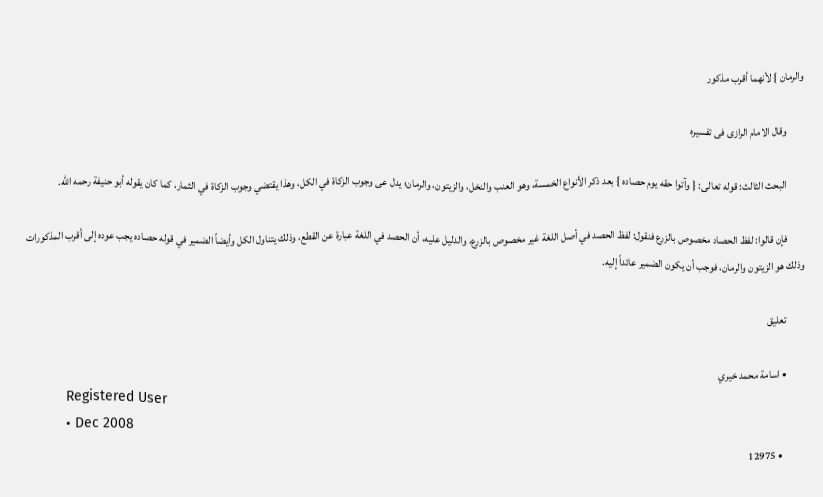والرمان } لأنهما أقرب مذكور

        وقال الامام الرازى فى تفسيره

        البحث الثالث: قوله تعالى: { وآتوا حقه يوم حصاده } بعد ذكر الأنواع الخمسة، وهو العنب والنخل، والزيتون، والرمان؛ يدل عى وجوب الزكاة في الكل، وهذا يقتضي وجوب الزكاة في الثمار، كما كان يقوله أبو حنيفة رحمه الله.

        فإن قالوا: لفظ الحصاد مخصوص بالزرع فنقول: لفظ الحصد في أصل اللغة غير مخصوص بالزرع، والدليل عليه، أن الحصد في اللغة عبارة عن القطع، وذلك يتناول الكل وأيضاً الضمير في قوله حصاده يجب عوده إلى أقرب المذكورات وذلك هو الزيتون والرمان، فوجب أن يكون الضمير عائداً إليه.

        تعليق

        • اسامة محمد خيري
          Registered User
          • Dec 2008
          • 12975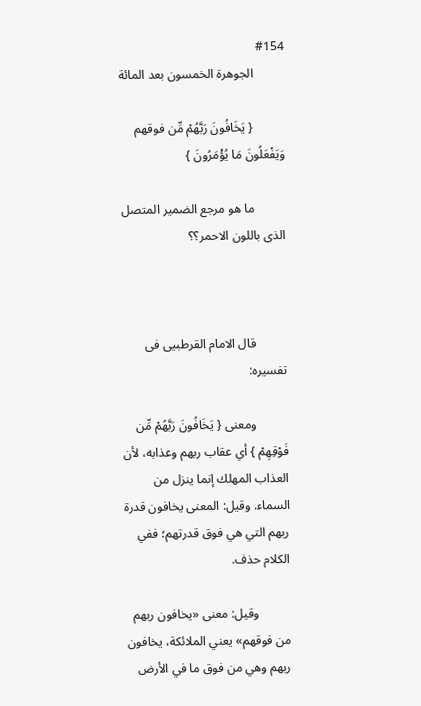#154
          الجوهرة الخمسون بعد المائة

          { يَخَافُونَ رَبَّهُمْ مِّن فوقهم وَيَفْعَلُونَ مَا يُؤْمَرُونَ }

          ما هو مرجع الضمير المتصل الذى باللون الاحمر؟؟



          قال الامام القرطبيى فى تفسيره:

          ومعنى { يَخَافُونَ رَبَّهُمْ مِّن فَوْقِهِمْ } أي عقاب ربهم وعذابه، لأن العذاب المهلك إنما ينزل من السماء. وقيل: المعنى يخافون قدرة ربهم التي هي فوق قدرتهم؛ ففي الكلام حذف.

          وقيل: معنى «يخافون ربهم من فوقهم» يعني الملائكة، يخافون ربهم وهي من فوق ما في الأرض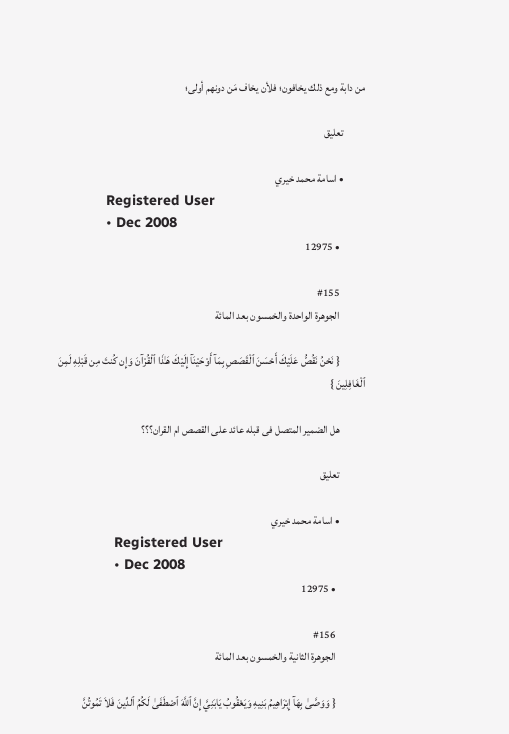من دابة ومع ذلك يخافون؛ فلأن يخاف مَن دونهم أولى؛

          تعليق

          • اسامة محمد خيري
            Registered User
            • Dec 2008
            • 12975

            #155
            الجوهرة الواحدة والخمسون بعد المائة

            { نَحْنُ نَقُصُّ عَلَيْكَ أَحْسَنَ ٱلْقَصَصِ بِمَآ أَوْحَيْنَآ إِلَيْكَ هَـٰذَا ٱلْقُرْآنَ وَإِن كُنتَ مِن قَبْلِهِ لَمِنَ ٱلْغَافِلِينَ }

            هل الضمير المتصل فى قبله عائد على القصص ام القران؟؟؟

            تعليق

            • اسامة محمد خيري
              Registered User
              • Dec 2008
              • 12975

              #156
              الجوهرة الثانية والخمسون بعد المائة

              { وَوَصَّىٰ بِهَآ إِبْرَاهِيمُ بَنِيهِ وَيَعْقُوبُ يَابَنِيَّ إِنَّ ٱللَّهَ ٱصْطَفَىٰ لَكُمُ ٱلدِّينَ فَلاَ تَمُوتُنَّ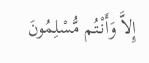إِلاَّ وَأَنْتُم مُّسْلِمُونَ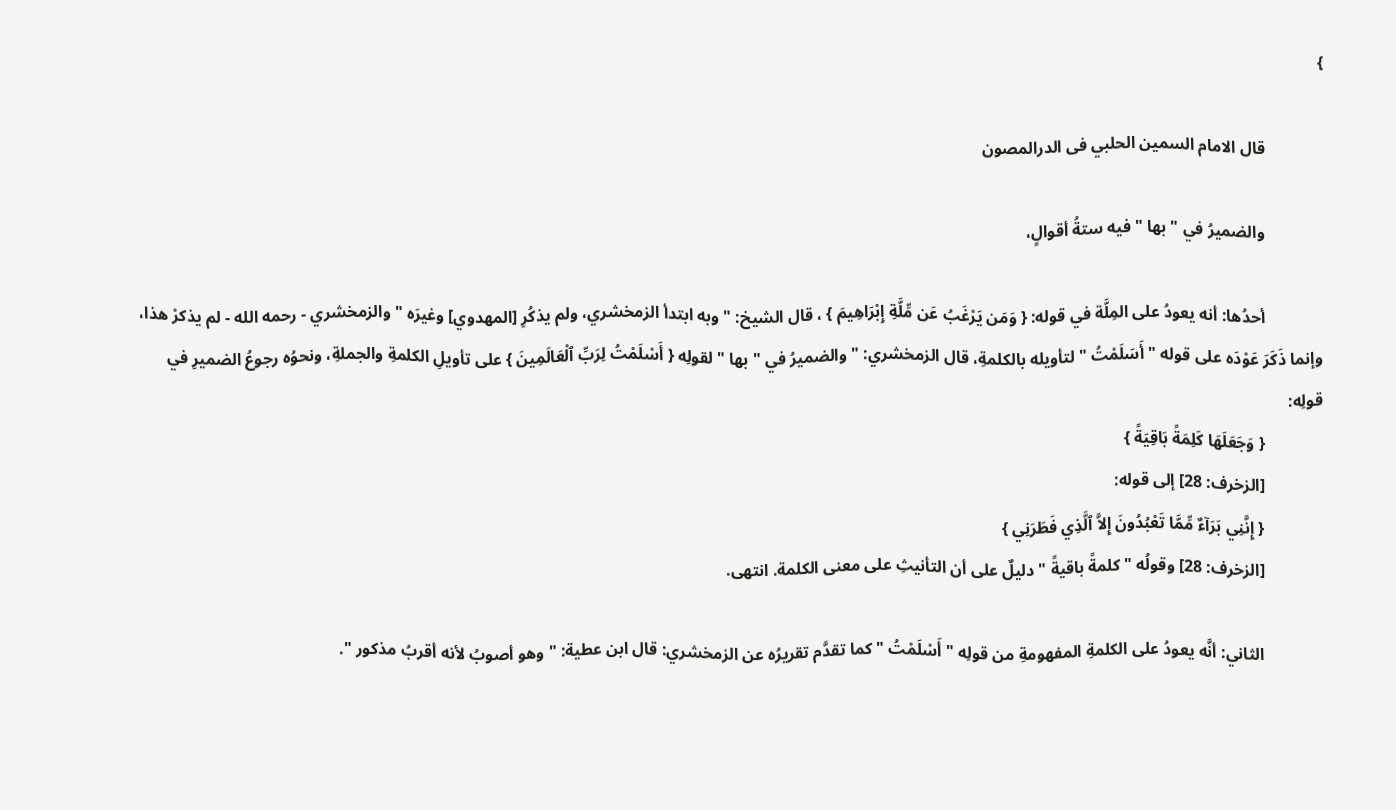}

              قال الامام السمين الحلبي فى الدرالمصون

              والضميرُ في " بها " فيه ستةُ أقوالٍ،

              أحدُها: أنه يعودُ على المِلَّة في قوله: { وَمَن يَرْغَبُ عَن مِّلَّةِ إِبْرَاهِيمَ } ، قال الشيخ: " وبه ابتدأ الزمخشري، ولم يذكُرِ [المهدوي] وغيرَه " والزمخشري - رحمه الله - لم يذكرْ هذا، وإنما ذَكَرَ عَوْدَه على قوله " أَسَلَمْتُ " لتأويله بالكلمةِ، قال الزمخشري: " والضميرُ في " بها " لقولِه { أَسْلَمْتُ لِرَبِّ ٱلْعَالَمِينَ } على تأويلِ الكلمةِ والجملةِ، ونحوُه رجوعُ الضميرِ في قولِه:
              { وَجَعَلَهَا كَلِمَةً بَاقِيَةً }
              [الزخرف: 28] إلى قوله:
              { إِنَّنِي بَرَآءٌ مِّمَّا تَعْبُدُونَ إِلاَّ ٱلَّذِي فَطَرَنِي }
              [الزخرف: 28] وقولُه " كلمةً باقيةً " دليلٌ على أن التأنيثِ على معنى الكلمة. انتهى.

              الثاني: أنَّه يعودُ على الكلمةِ المفهومةِ من قولِه " أَسْلَمْتُ " كما تقدَّم تقريرُه عن الزمخشري: قال ابن عطية: " وهو أصوبُ لأنه أقربُ مذكور ".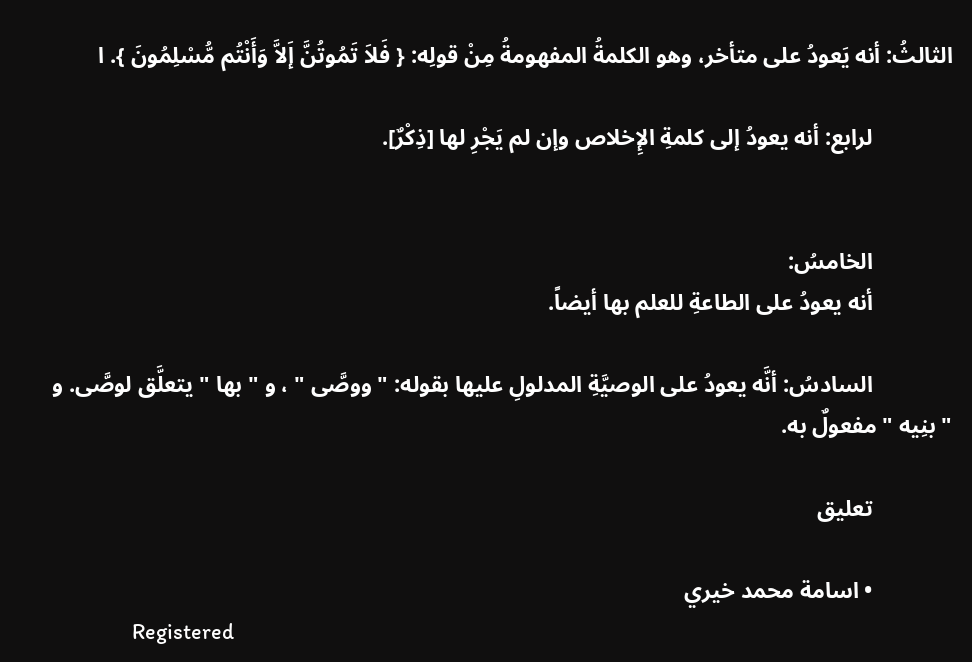الثالثُ: أنه يَعودُ على متأخر، وهو الكلمةُ المفهومةُ مِنْ قولِه: { فَلاَ تَمُوتُنَّ إَلاَّ وَأَنْتُم مُّسْلِمُونَ }. ا

              لرابع: أنه يعودُ إلى كلمةِ الإِخلاص وإن لم يَجْرِ لها [ذِكْرٌ].


              الخامسُ:
              أنه يعودُ على الطاعةِ للعلم بها أيضاً.

              السادسُ: أنَّه يعودُ على الوصيَّةِ المدلولِ عليها بقوله: " ووصَّى " ، و " بها " يتعلَّق لوصَّى. و " بنِيه " مفعولٌ به.

              تعليق

              • اسامة محمد خيري
                Registered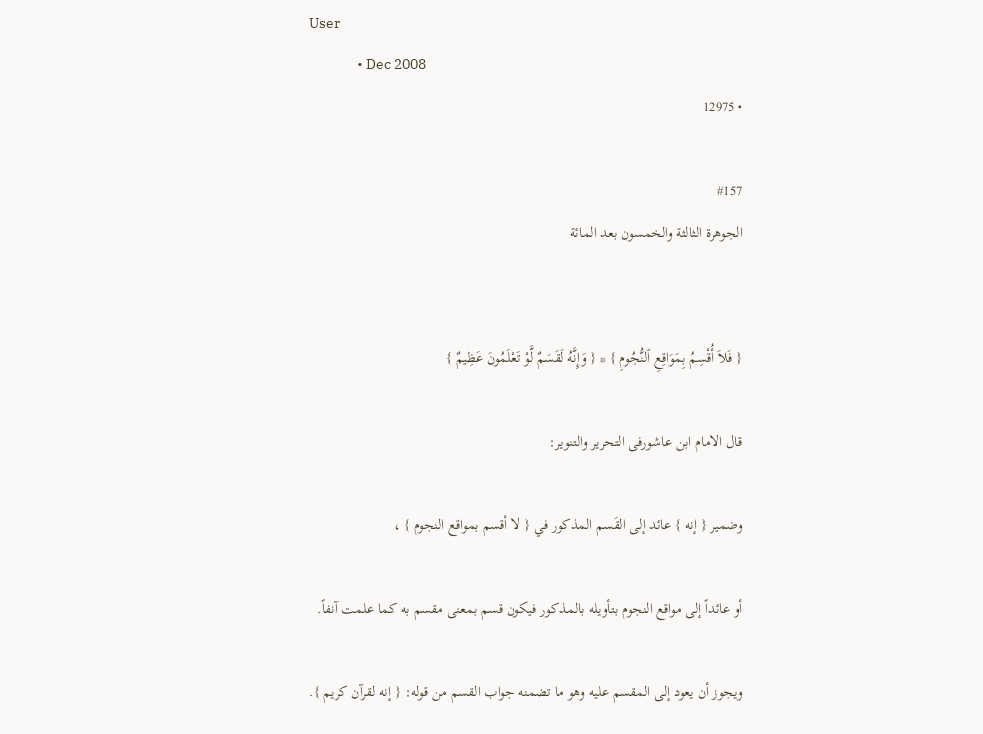User
                • Dec 2008
                • 12975

                #157
                الجوهرة الثالثة والخمسون بعد المائة


                { فَلاَ أُقْسِمُ بِمَوَاقِعِ ٱلنُّجُومِ } * { وَإِنَّهُ لَقَسَمٌ لَّوْ تَعْلَمُونَ عَظِيمٌ }

                قال الامام ابن عاشورفى التحرير والتنوير:

                وضمير { إنه } عائد إلى القَسم المذكور في { لا أقسم بمواقع النجوم } ،

                أو عائداً إلى مواقع النجوم بتأويله بالمذكور فيكون قسم بمعنى مقسم به كما علمت آنفاً.

                ويجوز أن يعود إلى المقسم عليه وهو ما تضمنه جواب القسم من قوله: { إنه لقرآن كريم }.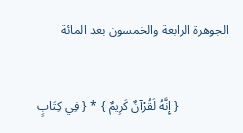الجوهرة الرابعة والخمسون بعد المائة


                { إِنَّهُ لَقُرْآنٌ كَرِيمٌ } * { فِي كِتَابٍ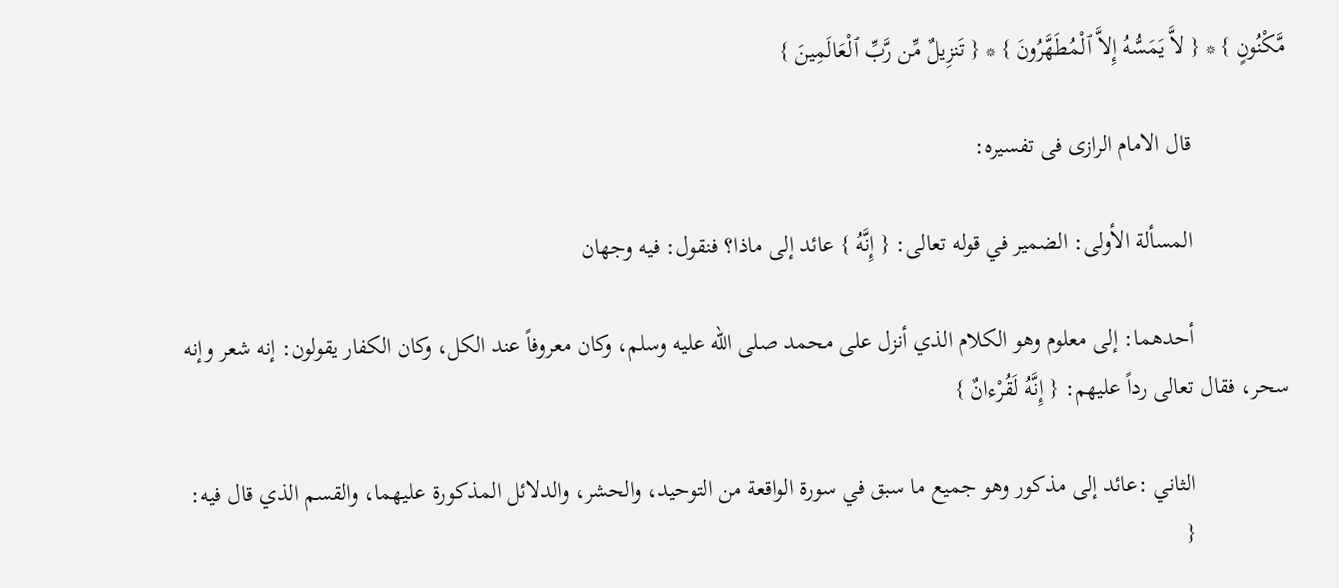مَّكْنُونٍ } * { لاَّ يَمَسُّهُ إِلاَّ ٱلْمُطَهَّرُونَ } * { تَنزِيلٌ مِّن رَّبِّ ٱلْعَالَمِينَ }

                قال الامام الرازى فى تفسيره:

                المسألة الأولى: الضمير في قوله تعالى: { إِنَّهُ } عائد إلى ماذا؟ فنقول: فيه وجهان

                أحدهما: إلى معلوم وهو الكلام الذي أنزل على محمد صلى الله عليه وسلم، وكان معروفاً عند الكل، وكان الكفار يقولون: إنه شعر وإنه سحر، فقال تعالى رداً عليهم: { إِنَّهُ لَقُرْءانٌ }

                الثاني :عائد إلى مذكور وهو جميع ما سبق في سورة الواقعة من التوحيد، والحشر، والدلائل المذكورة عليهما، والقسم الذي قال فيه:
                {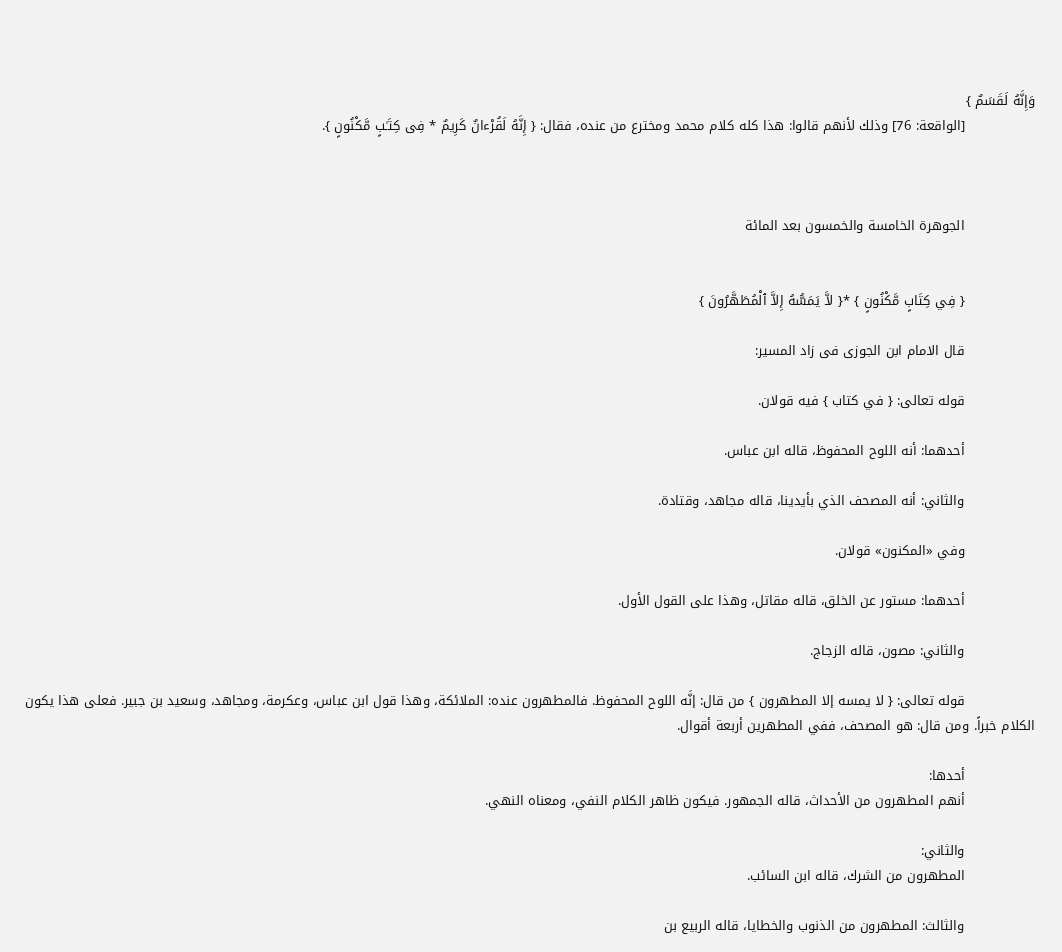وَإِنَّهُ لَقَسَمٌ }
                [الواقعة: 76] وذلك لأنهم قالوا: هذا كله كلام محمد ومخترع من عنده، فقال: { إِنَّهُ لَقُرْءانٌ كَرِيمٌ * فِى كِتَـٰبٍ مَّكْنُونٍ }.



                الجوهرة الخامسة والخمسون بعد المائة


                { فِي كِتَابٍ مَّكْنُونٍ } *{ لاَّ يَمَسُّهُ إِلاَّ ٱلْمُطَهَّرُونَ }

                قال الامام ابن الجوزى فى زاد المسير:

                قوله تعالى: { في كتاب } فيه قولان.

                أحدهما: أنه اللوح المحفوظ، قاله ابن عباس.

                والثاني: أنه المصحف الذي بأيدينا، قاله مجاهد، وقتادة.

                وفي «المكنون» قولان.

                أحدهما: مستور عن الخلق، قاله مقاتل، وهذا على القول الأول.

                والثاني: مصون، قاله الزجاج.

                قوله تعالى: { لا يمسه إلا المطهرون } من قال: إنَّه اللوح المحفوظ. فالمطهرون عنده: الملائكة، وهذا قول ابن عباس، وعكرمة، ومجاهد، وسعيد بن جبير. فعلى هذا يكون الكلام خبراً. ومن قال: هو المصحف، ففي المطهرين أربعة أقوال.

                أحدها:
                أنهم المطهرون من الأحداث، قاله الجمهور. فيكون ظاهر الكلام النفي، ومعناه النهي.

                والثاني:
                المطهرون من الشرك، قاله ابن السائب.

                والثالث: المطهرون من الذنوب والخطايا، قاله الربيع بن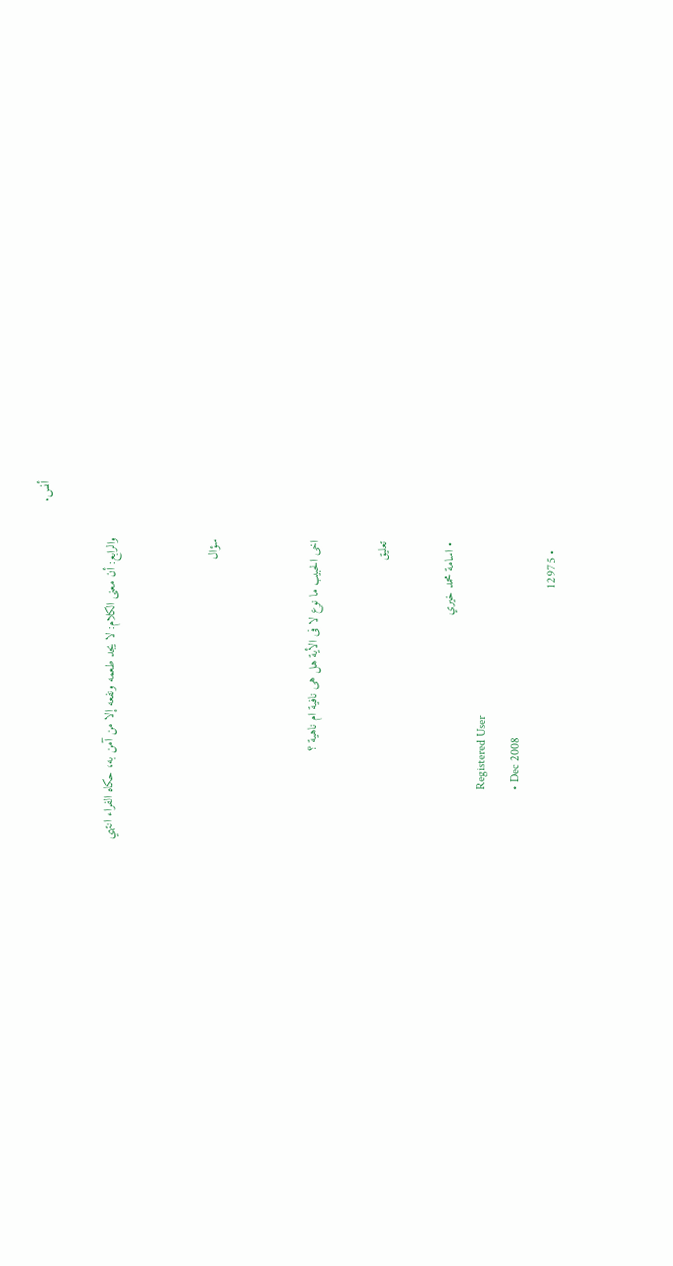أنس.

                والرابع: أن معنى الكلام: لا يجد طعمه ونفعه إلا من آمن به، حكاه الفراء انتهي


                سؤال


                اخى الحبيب ما نوع لا فى الأية هل هى نافية ام ناهية ؟

                تعليق

                • اسامة محمد خيري
                  Registered User
                  • Dec 2008
                  • 12975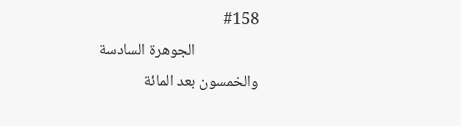#158
                  الجوهرة السادسة والخمسون بعد المائة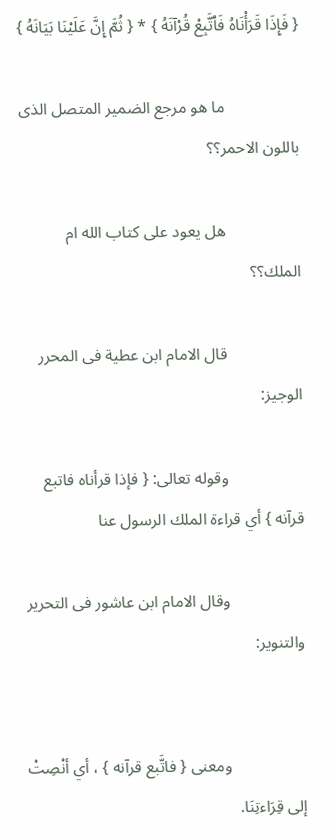{ فَإِذَا قَرَأْنَاهُ فَٱتَّبِعْ قُرْآنَهُ } * { ثُمَّ إِنَّ عَلَيْنَا بَيَانَهُ }

                  ما هو مرجع الضمير المتصل الذى باللون الاحمر؟؟

                  هل يعود على كتاب الله ام الملك؟؟

                  قال الامام ابن عطية فى المحرر الوجيز:

                  وقوله تعالى: { فإذا قرأناه فاتبع قرآنه } أي قراءة الملك الرسول عنا

                  وقال الامام ابن عاشور فى التحرير والتنوير:


                  ومعنى { فاتَّبع قرآنه } ، أي أنْصِتْ إلى قِرَاءتِنَا.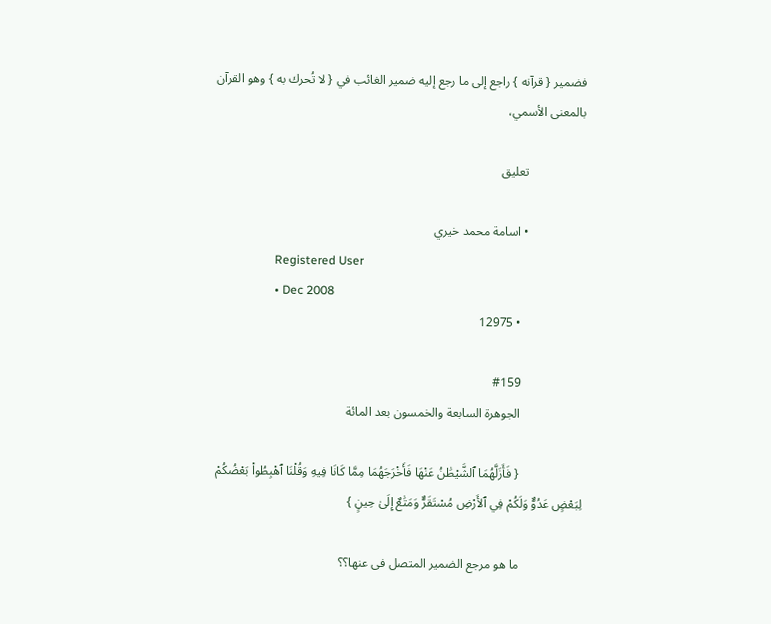فضمير { قرآنه } راجع إلى ما رجع إليه ضمير الغائب في { لا تُحرك به } وهو القرآن بالمعنى الأسمي،

                  تعليق

                  • اسامة محمد خيري
                    Registered User
                    • Dec 2008
                    • 12975

                    #159
                    الجوهرة السابعة والخمسون بعد المائة

                    { فَأَزَلَّهُمَا ٱلشَّيْطَٰنُ عَنْهَا فَأَخْرَجَهُمَا مِمَّا كَانَا فِيهِ وَقُلْنَا ٱهْبِطُواْ بَعْضُكُمْ لِبَعْضٍ عَدُوٌّ وَلَكُمْ فِي ٱلأَرْضِ مُسْتَقَرٌّ وَمَتَٰعٌ إِلَىٰ حِينٍ }

                    ما هو مرجع الضمير المتصل فى عنها؟؟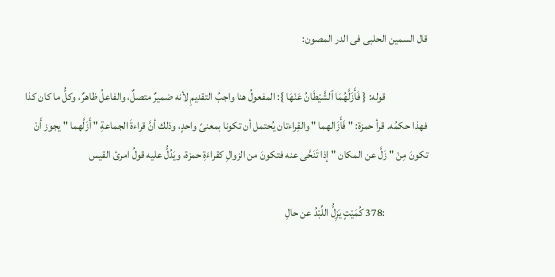قال السمين الحلبى فى الدر المصون:

                    قوله: { فَأَزَلَّهُمَا ٱلشَّيْطَانُ عَنْهَا }: المفعولُ هنا واجبُ التقديمِ لأنه ضميرٌ متصلٌ، والفاعلُ ظاهرٌ، وكلُّ ما كان كذا فهذا حكمُه. قرأ حمزة: " فَأَزَالهما " والقِراءتان يُحتمل أن تكونا بمعنىً واحدٍ، وذلك أنَّ قراءةَ الجماعةِ " أَزَلَّهما " يجوز أَنْ تكونَ مِنْ " زَلَّ عن المكان " إذا تَنَحَّى عنه فتكونَ من الزوالِ كقراءَةِ حمزة، ويَدُلُّ عليه قولُ امرئ القيس

                    :378 كُمَيْتٍ يَزِلُّ اللِّبْدُ عن حالِ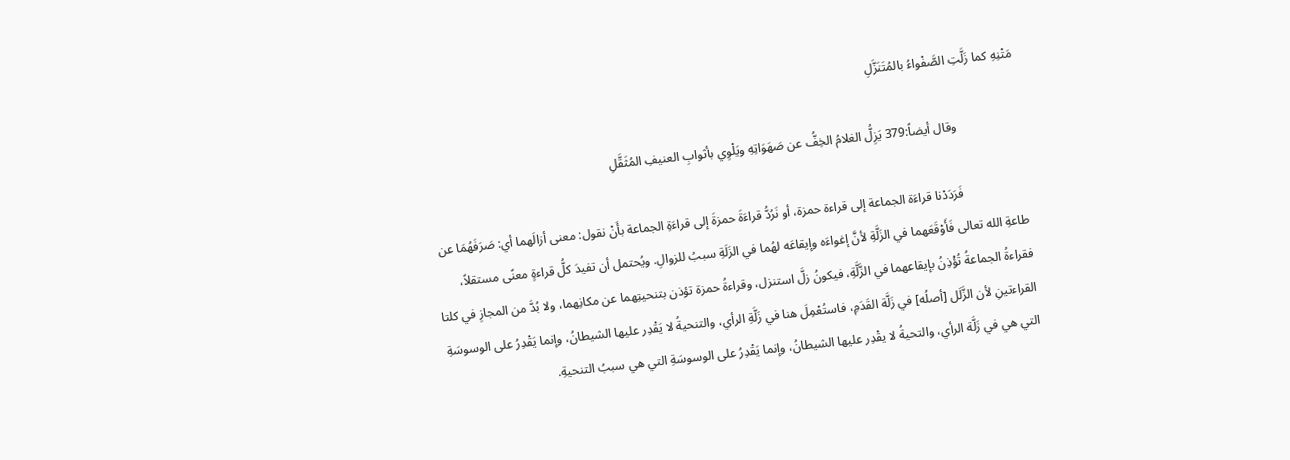مَتْنِهِ كما زَلَّتِ الصَّفْواءُ بالمُتَنَزَّلِ

                    وقال أيضاً:379 يَزِلُّ الغلامُ الخِفُّ عن صَهَوَاتِهِ ويَلْوِي بأثوابِ العنيفِ المُثَقَّلِ

                    فَرَدَدْنا قراءَة الجماعة إلى قراءة حمزة، أو نَرُدُّ قراءَةَ حمزةَ إلى قراءَةِ الجماعة بأَنْ نقول: معنى أزالَهما أي: صَرَفَهُمَا عن طاعةِ الله تعالى فَأَوْقَعَهما في الزَلَّةِ لأنَّ إغواءَه وإيقاعَه لهُما في الزَلَةِ سببُ للزوالِ. ويُحتمل أن تفيدَ كلُّ قراءةٍ معنًى مستقلاً، فقراءةُ الجماعةُ تُؤْذِنُ بإيقاعهما في الزَّلَّةِ، فيكونُ زلَّ استنزل، وقراءةُ حمزة تؤذن بتنحيتِهما عن مكانِهما، ولا بُدَّ من المجازِ في كلتا القراءتينِ لأن الزَّلَل [أصلُه] في زَلَّة القَدَمِ، فاستُعْمِلَ هنا في زَلَّةِ الرأي، والتنحيةُ لا يَقْدِر عليها الشيطانُ، وإنما يَقْدِرُ على الوسوسَةِ التي هي في زَلَّة الرأي، والتحيةُ لا يقْدِر عليها الشيطانُ، وإنما يَقْدِرُ على الوسوسَةِ التي هي سببُ التنحيةِ.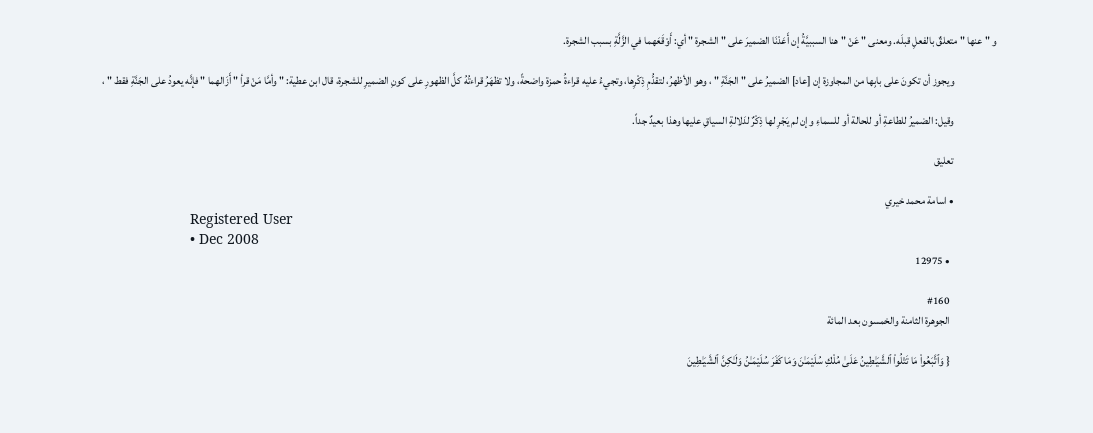و " عنها " متعلقٌ بالفعلِ قبلَه. ومعنى " عَنْ " هنا السببيَّةُ إن أَعَدْنَا الضميرَ على " الشجرة " أي: أَوْقَعَهما في الزَّلَّةِ بسبب الشجرة.

                    ويجوز أن تكونَ على بابِها من المجاوزة إن [عاد] الضميرُ على " الجَنَّةِ " ، وهو الأظهرُ، لتقدُّمِ ذِكْرِها، وتجيءُ عليه قراءةُ حمزة واضحةً، ولا تظهَرُ قراءتُهُ كلَّ الظهورِ على كونِ الضميرِ للشجرة، قال ابن عطية: " وأمَّا مَنْ قرأ " أَزَالهما " فإنَّه يعودُ على الجَنَّةِ فقط " ،

                    وقيل: الضميرُ للطاعةِ أو للحالة أو للسماءِ وإن لم يَجْرِ لها ذِكْرٌ لدَلالةِ السياقِ عليها وهذا بعيدٌ جداً.

                    تعليق

                    • اسامة محمد خيري
                      Registered User
                      • Dec 2008
                      • 12975

                      #160
                      الجوهرة الثامنة والخمسون بعد المائة

                      { وَٱتَّبَعُواْ مَا تَتْلُواْ ٱلشَّيَـٰطِينُ عَلَىٰ مُلْكِ سُلَيْمَـٰنَ وَمَا كَفَرَ سُلَيْمَـٰنُ وَلَـٰكِنَّ ٱلشَّيَـٰطِينَ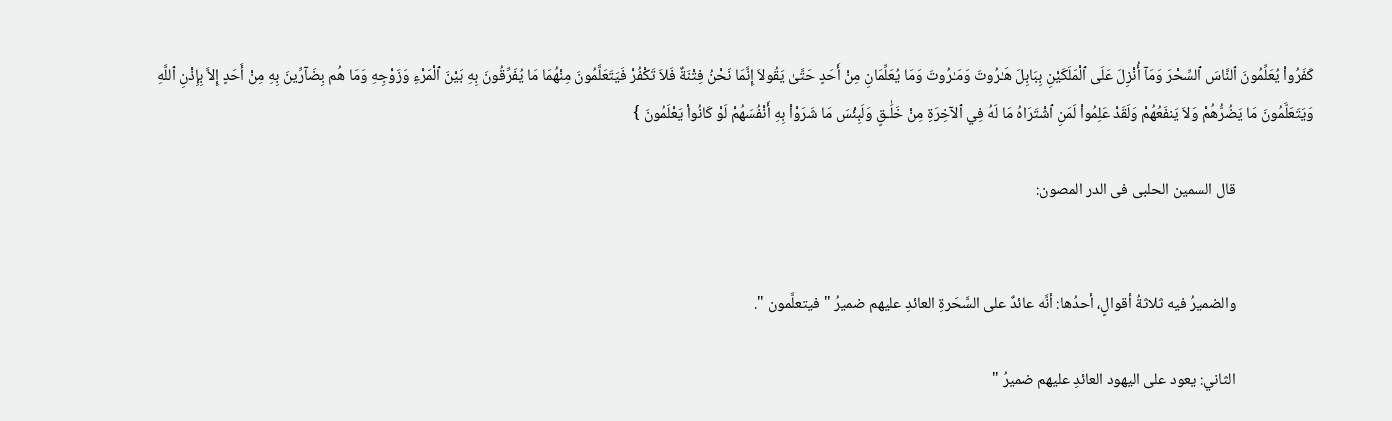كَفَرُواْ يُعَلِّمُونَ ٱلنَّاسَ ٱلسِّحْرَ وَمَآ أُنْزِلَ عَلَى ٱلْمَلَكَيْنِ بِبَابِلَ هَـٰرُوتَ وَمَـٰرُوتَ وَمَا يُعَلِّمَانِ مِنْ أَحَدٍ حَتَّىٰ يَقُولاَ إِنَّمَا نَحْنُ فِتْنَةٌ فَلاَ تَكْفُرْ فَيَتَعَلَّمُونَ مِنْهُمَا مَا يُفَرِّقُونَ بِهِ بَيْنَ ٱلْمَرْءِ وَزَوْجِهِ وَمَا هُم بِضَآرِّينَ بِهِ مِنْ أَحَدٍ إِلاَّ بِإِذْنِ ٱللَّهِ وَيَتَعَلَّمُونَ مَا يَضُرُّهُمْ وَلاَ يَنفَعُهُمْ وَلَقَدْ عَلِمُواْ لَمَنِ ٱشْتَرَاهُ مَا لَهُ فِي ٱلآخِرَةِ مِنْ خَلَٰـقٍ وَلَبِئْسَ مَا شَرَوْاْ بِهِ أَنْفُسَهُمْ لَوْ كَانُواْ يَعْلَمُونَ }

                      قال السمين الحلبى فى الدر المصون:


                      والضميرُ فيه ثلاثةُ أقوالٍ، أحدُها: أنَّه عائدٌ على السَّحَرةِ العائدِ عليهم ضميرُ " فيتعلَّمون ".

                      الثاني: يعود على اليهود العائدِ عليهم ضميرُ "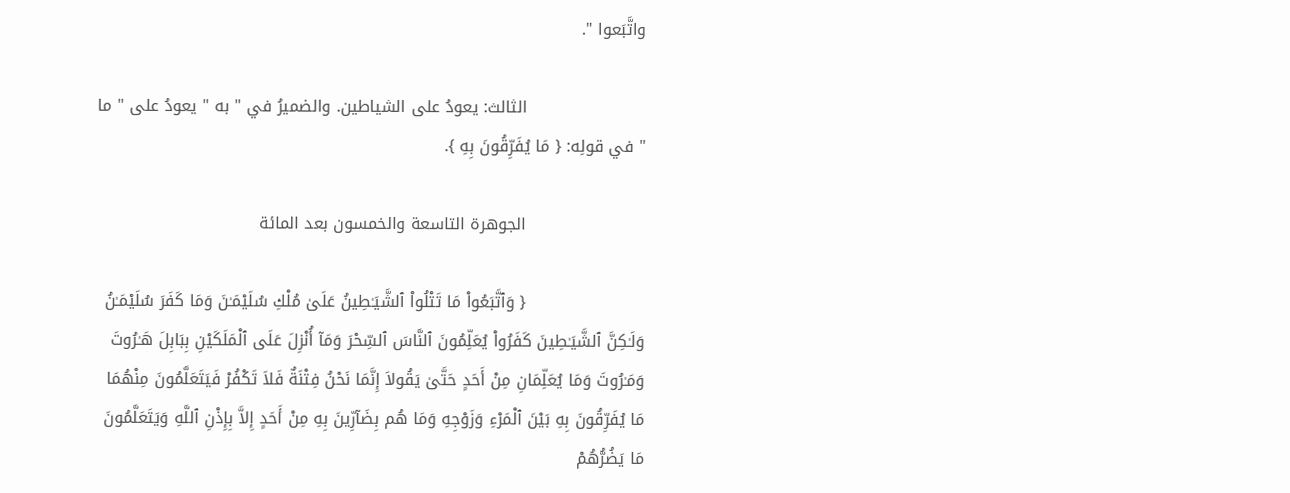واتَّبَعوا ".

                      الثالث: يعودُ على الشياطين. والضميرُ في " به " يعودُ على " ما " في قولِه: { مَا يُفَرِّقُونَ بِهِ }.

                      الجوهرة التاسعة والخمسون بعد المائة

                      { وَٱتَّبَعُواْ مَا تَتْلُواْ ٱلشَّيَـٰطِينُ عَلَىٰ مُلْكِ سُلَيْمَـٰنَ وَمَا كَفَرَ سُلَيْمَـٰنُ وَلَـٰكِنَّ ٱلشَّيَـٰطِينَ كَفَرُواْ يُعَلِّمُونَ ٱلنَّاسَ ٱلسِّحْرَ وَمَآ أُنْزِلَ عَلَى ٱلْمَلَكَيْنِ بِبَابِلَ هَـٰرُوتَ وَمَـٰرُوتَ وَمَا يُعَلِّمَانِ مِنْ أَحَدٍ حَتَّىٰ يَقُولاَ إِنَّمَا نَحْنُ فِتْنَةٌ فَلاَ تَكْفُرْ فَيَتَعَلَّمُونَ مِنْهُمَا مَا يُفَرِّقُونَ بِهِ بَيْنَ ٱلْمَرْءِ وَزَوْجِهِ وَمَا هُم بِضَآرِّينَ بِهِ مِنْ أَحَدٍ إِلاَّ بِإِذْنِ ٱللَّهِ وَيَتَعَلَّمُونَ مَا يَضُرُّهُمْ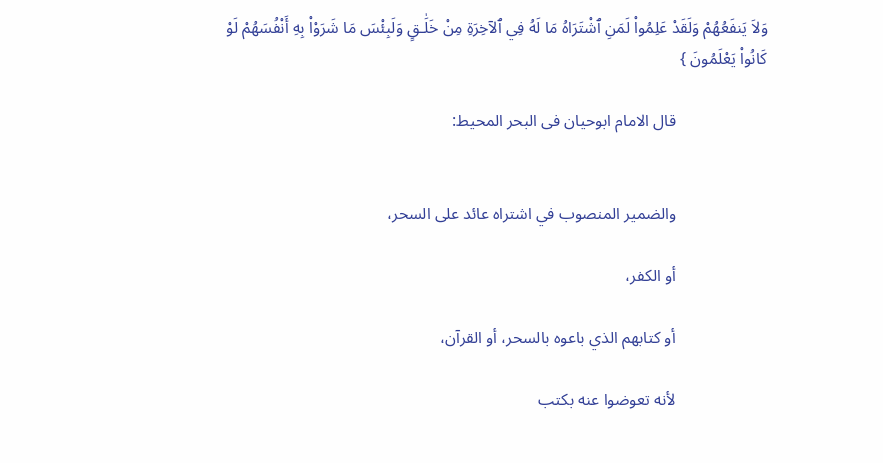وَلاَ يَنفَعُهُمْ وَلَقَدْ عَلِمُواْ لَمَنِ ٱشْتَرَاهُ مَا لَهُ فِي ٱلآخِرَةِ مِنْ خَلَٰـقٍ وَلَبِئْسَ مَا شَرَوْاْ بِهِ أَنْفُسَهُمْ لَوْ كَانُواْ يَعْلَمُونَ }

                      قال الامام ابوحيان فى البحر المحيط:


                      والضمير المنصوب في اشتراه عائد على السحر،

                      أو الكفر،

                      أو كتابهم الذي باعوه بالسحر، أو القرآن،

                      لأنه تعوضوا عنه بكتب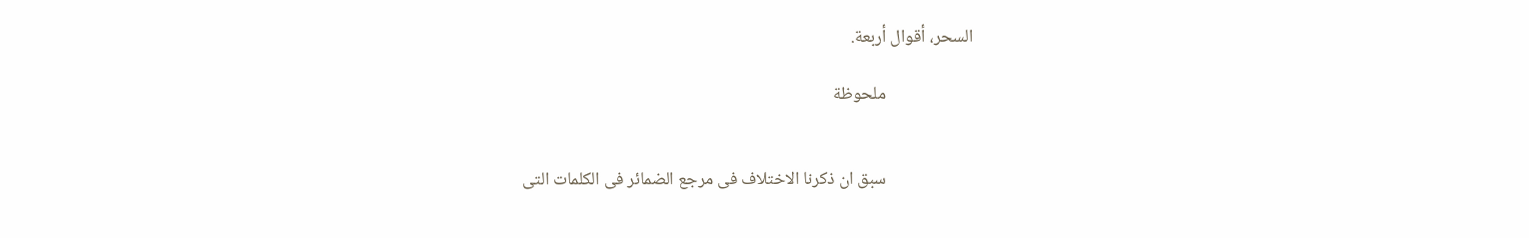السحر، أقوال أربعة.

                      ملحوظة


                      سبق ان ذكرنا الاختلاف فى مرجع الضمائر فى الكلمات التى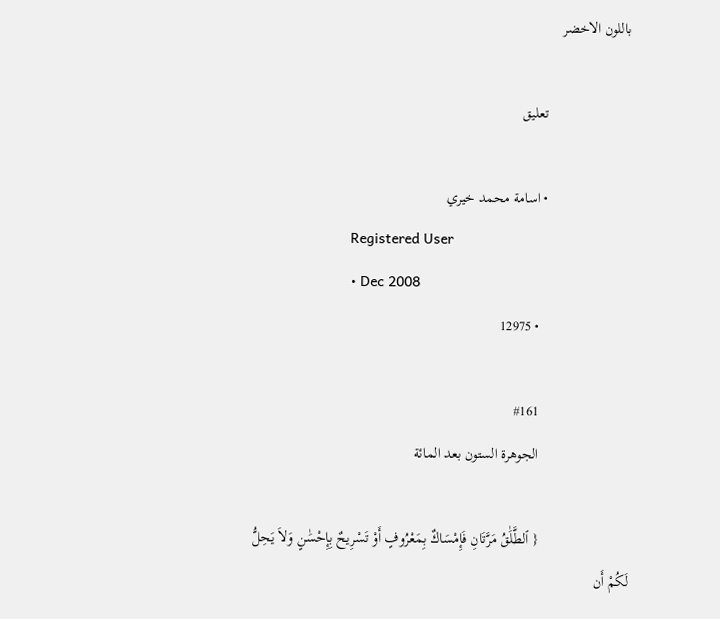باللون الاخضر

                      تعليق

                      • اسامة محمد خيري
                        Registered User
                        • Dec 2008
                        • 12975

                        #161
                        الجوهرة الستون بعد المائة

                        { ٱلطَّلَٰقُ مَرَّتَانِ فَإِمْسَاكٌ بِمَعْرُوفٍ أَوْ تَسْرِيحٌ بِإِحْسَٰنٍ وَلاَ يَحِلُّ لَكُمْ أَن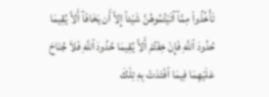تَأْخُذُواْ مِمَّآ آتَيْتُمُوهُنَّ شَيْئاً إِلاَّ أَن يَخَافَآ أَلاَّ يُقِيمَا حُدُودَ ٱللَّهِ فَإِنْ خِفْتُمْ أَلاَّ يُقِيمَا حُدُودَ ٱللَّهِ فَلاَ جُنَاحَ عَلَيْهِمَا فِيمَا ٱفْتَدَتْ بِهِ تِلْكَ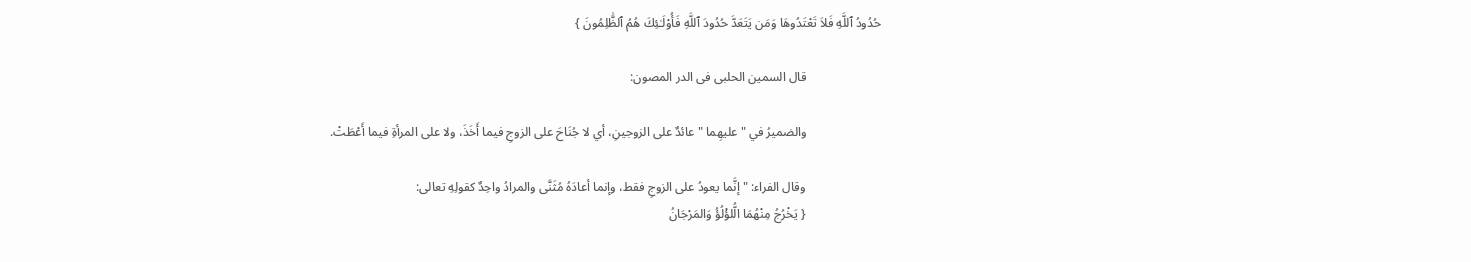حُدُودُ ٱللَّهِ فَلاَ تَعْتَدُوهَا وَمَن يَتَعَدَّ حُدُودَ ٱللَّهِ فَأُوْلَـٰئِكَ هُمُ ٱلظَّٰلِمُونَ }

                        قال السمين الحلبى فى الدر المصون:

                        والضميرُ في " عليهِما " عائدٌ على الزوجينِ، أي لا جُنَاحَ على الزوجِ فيما أَخَذَ، ولا على المرأةِ فيما أَعْطَتْ.

                        وقال الفراء: " إنَّما يعودُ على الزوجِ فقط، وإنما أعادَهُ مُثَنَّى والمرادُ واحِدٌ كقولِهِ تعالى:
                        { يَخْرُجُ مِنْهُمَا الُّلؤْلُؤُ وَالمَرْجَانُ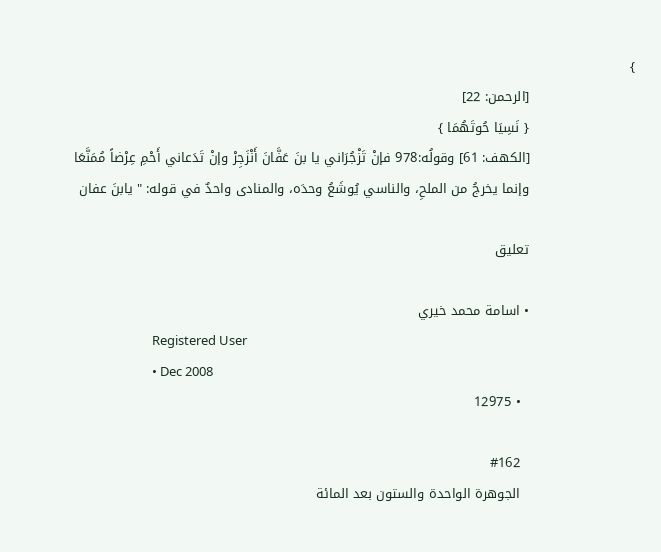}
                        [الرحمن: 22]
                        { نَسِيَا حُوتَهُمَا }
                        [الكهف: 61] وقولُه:978 فإنْ تَزْجُرَاني يا بنَ عَفَّانَ أَنْزَجِرْ وإنْ تَدَعاني أَحْمِ عِرْضاً مُمَنَّعَا
                        وإنما يخرجُ من الملحِ، والناسي يُوشَعُ وحدَه، والمنادى واحدٌ في قوله: " يابنَ عفان

                        تعليق

                        • اسامة محمد خيري
                          Registered User
                          • Dec 2008
                          • 12975

                          #162
                          الجوهرة الواحدة والستون بعد المائة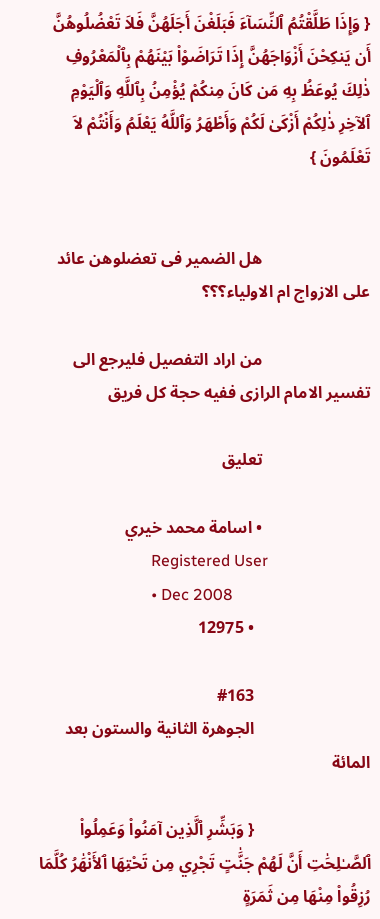{ وَإِذَا طَلَّقْتُمُ ٱلنِّسَآءَ فَبَلَغْنَ أَجَلَهُنَّ فَلاَ تَعْضُلُوهُنَّ أَن يَنكِحْنَ أَزْوَاجَهُنَّ إِذَا تَرَاضَوْاْ بَيْنَهُمْ بِٱلْمَعْرُوفِ ذٰلِكَ يُوعَظُ بِهِ مَن كَانَ مِنكُمْ يُؤْمِنُ بِٱللَّهِ وَٱلْيَوْمِ ٱلآخِرِ ذٰلِكُمْ أَزْكَىٰ لَكُمْ وَأَطْهَرُ وَٱللَّهُ يَعْلَمُ وَأَنْتُمْ لاَ تَعْلَمُونَ }


                          هل الضمير فى تعضلوهن عائد على الازواج ام الاولياء؟؟؟

                          من اراد التفصيل فليرجع الى تفسير الامام الرازى ففيه حجة كل فريق

                          تعليق

                          • اسامة محمد خيري
                            Registered User
                            • Dec 2008
                            • 12975

                            #163
                            الجوهرة الثانية والستون بعد المائة

                            { وَبَشِّرِ ٱلَّذِين آمَنُواْ وَعَمِلُواْ ٱلصَّـٰلِحَٰتِ أَنَّ لَهُمْ جَنَّٰتٍ تَجْرِي مِن تَحْتِهَا ٱلأَنْهَٰرُ كُلَّمَا رُزِقُواْ مِنْهَا مِن ثَمَرَةٍ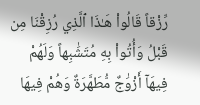رِّزْقاً قَالُواْ هَـٰذَا ٱلَّذِي رُزِقْنَا مِن قَبْلُ وَأُتُواْ بِهِ مُتَشَٰبِهاً وَلَهُمْ فِيهَآ أَزْوَٰجٌ مُّطَهَّرَةٌ وَهُمْ فِيهَا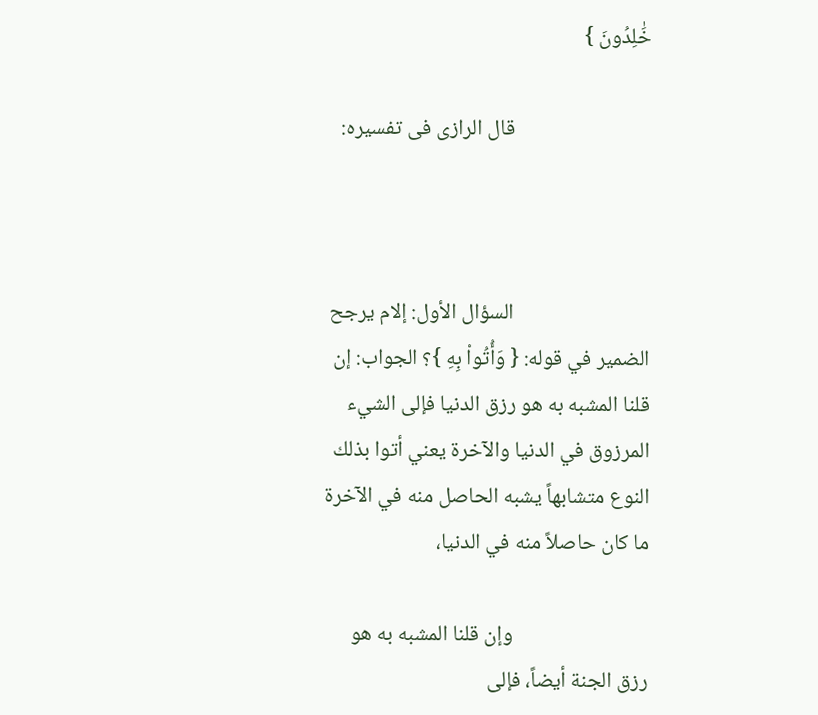خَٰلِدُونَ }

                            قال الرازى فى تفسيره:



                            السؤال الأول: إلام يرجح الضمير في قوله: { وَأُتُواْ بِهِ }؟ الجواب: إن قلنا المشبه به هو رزق الدنيا فإلى الشيء المرزوق في الدنيا والآخرة يعني أتوا بذلك النوع متشابهاً يشبه الحاصل منه في الآخرة ما كان حاصلاً منه في الدنيا،

                            وإن قلنا المشبه به هو رزق الجنة أيضاً، فإلى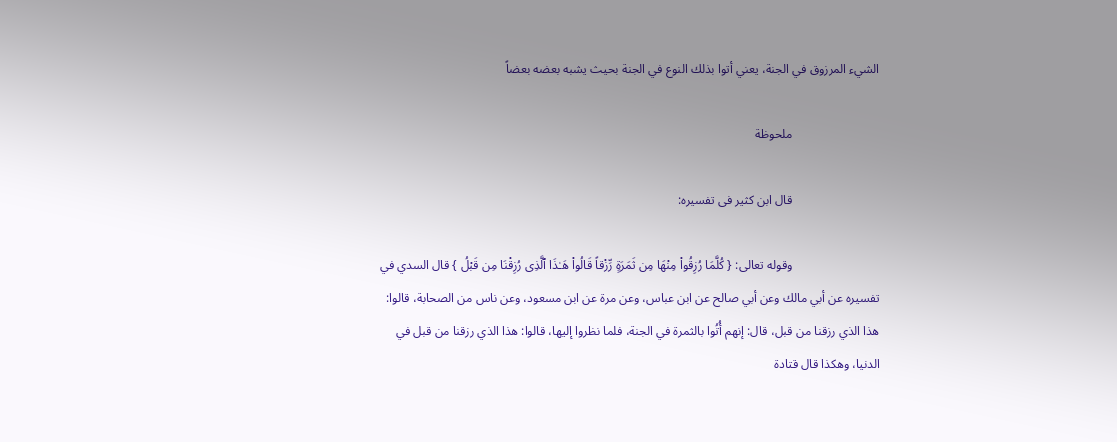الشيء المرزوق في الجنة، يعني أتوا بذلك النوع في الجنة بحيث يشبه بعضه بعضاً

                            ملحوظة

                            قال ابن كثير فى تفسيره:

                            وقوله تعالى: { كُلَّمَا رُزِقُواْ مِنْهَا مِن ثَمَرَةٍ رِّزْقاً قَالُواْ هَـٰذَا ٱلَّذِى رُزِقْنَا مِن قَبْلُ } قال السدي في تفسيره عن أبي مالك وعن أبي صالح عن ابن عباس، وعن مرة عن ابن مسعود، وعن ناس من الصحابة، قالوا: هذا الذي رزقنا من قبل، قال: إنهم أُتُوا بالثمرة في الجنة، فلما نظروا إليها، قالوا: هذا الذي رزقنا من قبل في الدنيا، وهكذا قال قتادة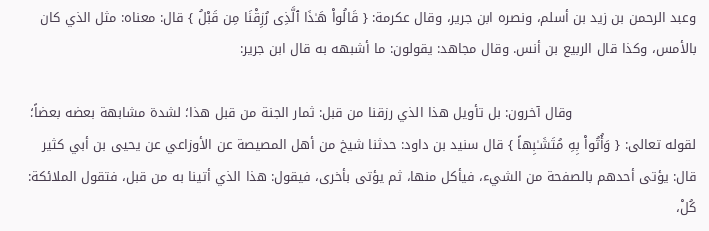وعبد الرحمن بن زيد بن أسلم، ونصره ابن جرير، وقال عكرمة: { قَالُواْ هَـٰذَا ٱلَّذِى رُزِقْنَا مِن قَبْلُ } قال: معناه: مثل الذي كان بالأمس، وكذا قال الربيع بن أنس. وقال مجاهد: يقولون: ما أشبهه به قال ابن جرير:

                            وقال آخرون: بل تأويل هذا الذي رزقنا من قبل: ثمار الجنة من قبل هذا؛ لشدة مشابهة بعضه بعضاً؛ لقوله تعالى: { وَأُتُواْ بِهِ مُتَشَـٰبِهاً } قال سنيد بن داود: حدثنا شيخ من أهل المصيصة عن الأوزاعي عن يحيى بن أبي كثير قال: يؤتى أحدهم بالصفحة من الشيء، فيأكل منها، ثم يؤتى بأخرى، فيقول: هذا الذي أتينا به من قبل، فتقول الملائكة: كُلْ،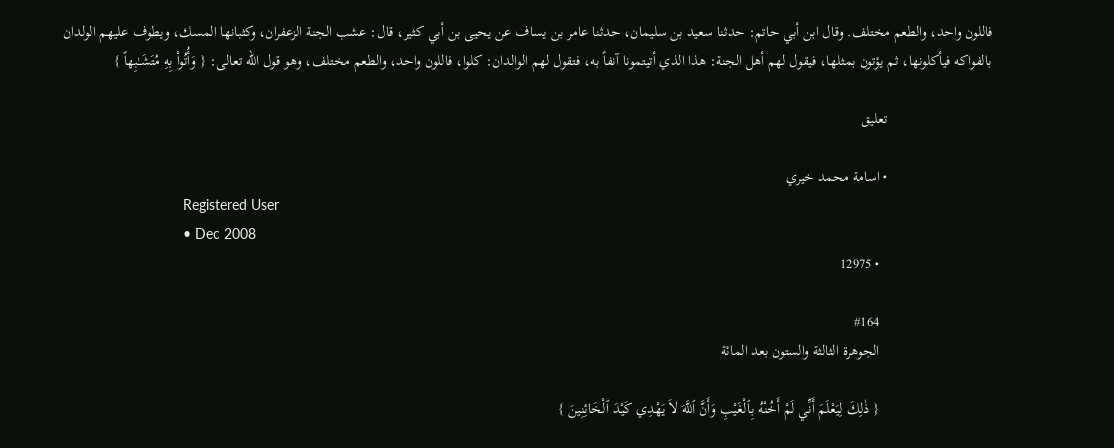فاللون واحد، والطعم مختلف. وقال ابن أبي حاتم: حدثنا سعيد بن سليمان، حدثنا عامر بن يساف عن يحيى بن أبي كثير، قال: عشب الجنة الزعفران، وكثبانها المسك، ويطوف عليهم الولدان بالفواكه فيأكلونها، ثم يؤتون بمثلها، فيقول لهم أهل الجنة: هذا الذي أتيتمونا آنفاً به، فتقول لهم الوالدان: كلوا، فاللون واحد، والطعم مختلف، وهو قول الله تعالى: { وَأُتُواْ بِهِ مُتَشَـٰبِهاً }

                            تعليق

                            • اسامة محمد خيري
                              Registered User
                              • Dec 2008
                              • 12975

                              #164
                              الجوهرة الثالثة والستون بعد المائة

                              { ذٰلِكَ لِيَعْلَمَ أَنِّي لَمْ أَخُنْهُ بِٱلْغَيْبِ وَأَنَّ ٱللَّهَ لاَ يَهْدِي كَيْدَ ٱلْخَائِنِينَ }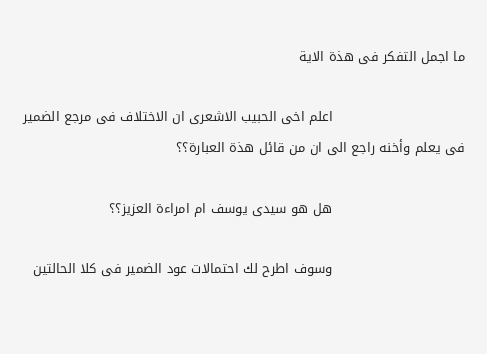ما اجمل التفكر فى هذة الاية

                              اعلم اخى الحبيب الاشعرى ان الاختلاف فى مرجع الضمير فى يعلم وأخنه راجع الى ان من قائل هذة العبارة؟؟

                              هل هو سيدى يوسف ام امراءة العزيز؟؟

                              وسوف اطرح لك احتمالات عود الضمير فى كلا الحالتين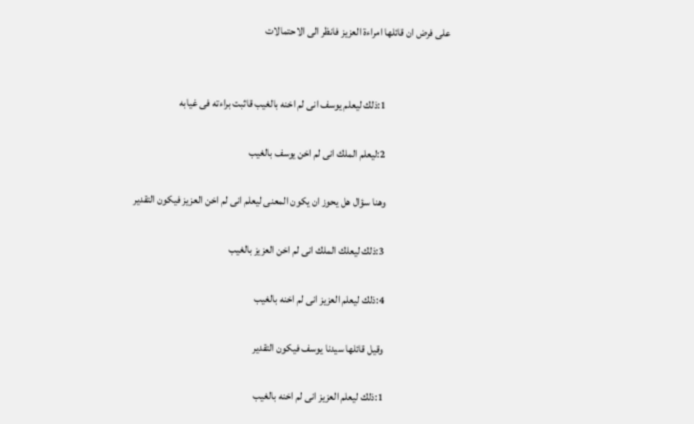على فرض ان قائلها امراءة العزيز فانظر الى الاحتمالات


                              1:ذلك ليعلم يوسف انى لم اخنه بالغيب قاثبت براءته فى غيابه

                              2:ليعلم الملك انى لم اخن يوسف بالغيب

                              وهنا سؤال هل يحوز ان يكون المعنى ليعلم انى لم اخن العزيز فيكون التقدير

                              3:ذلك ليعلك الملك انى لم اخن العزيز بالغيب

                              4:ذلك ليعلم العزيز انى لم اخنه بالغيب

                              وقيل قائلها سيدنا يوسف فيكون التقدير

                              1:ذلك ليعلم العزيز انى لم اخنه بالغيب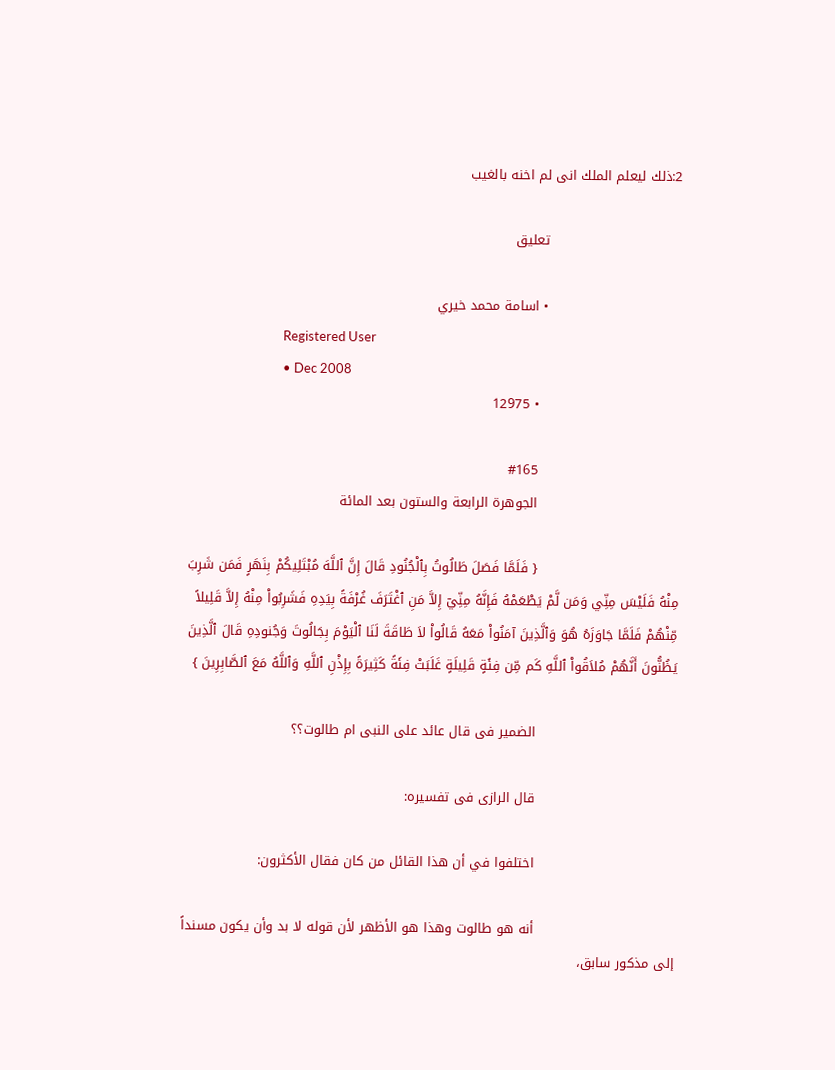2:ذلك ليعلم الملك انى لم اخنه بالغيب

                              تعليق

                              • اسامة محمد خيري
                                Registered User
                                • Dec 2008
                                • 12975

                                #165
                                الجوهرة الرابعة والستون بعد المائة

                                { فَلَمَّا فَصَلَ طَالُوتُ بِٱلْجُنُودِ قَالَ إِنَّ ٱللَّهَ مُبْتَلِيكُمْ بِنَهَرٍ فَمَن شَرِبَ مِنْهُ فَلَيْسَ مِنِّي وَمَن لَّمْ يَطْعَمْهُ فَإِنَّهُ مِنِّيۤ إِلاَّ مَنِ ٱغْتَرَفَ غُرْفَةً بِيَدِهِ فَشَرِبُواْ مِنْهُ إِلاَّ قَلِيلاً مِّنْهُمْ فَلَمَّا جَاوَزَهُ هُوَ وَٱلَّذِينَ آمَنُواْ مَعَهُ قَالُواْ لاَ طَاقَةَ لَنَا ٱلْيَوْمَ بِجَالُوتَ وَجُنودِهِ قَالَ ٱلَّذِينَ يَظُنُّونَ أَنَّهُمْ مُلاَقُواْ ٱللَّهِ كَم مِّن فِئَةٍ قَلِيلَةٍ غَلَبَتْ فِئَةً كَثِيرَةً بِإِذْنِ ٱللَّهِ وَٱللَّهُ مَعَ ٱلصَّابِرِينَ }

                                الضمير فى قال عائد على النبى ام طالوت؟؟

                                قال الرازى فى تفسيره:

                                اختلفوا في أن هذا القائل من كان فقال الأكثرون:

                                أنه هو طالوت وهذا هو الأظهر لأن قوله لا بد وأن يكون مسنداً إلى مذكور سابق،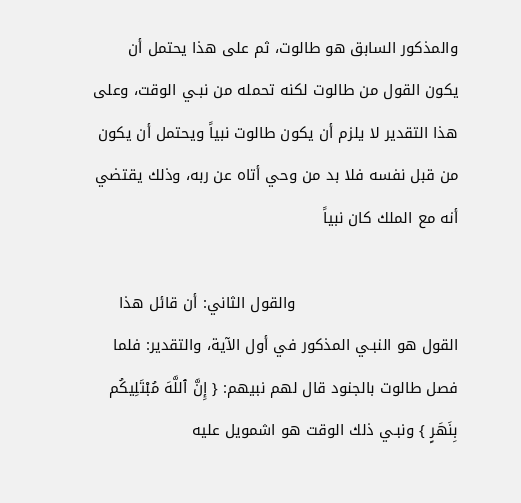والمذكور السابق هو طالوت، ثم على هذا يحتمل أن يكون القول من طالوت لكنه تحمله من نبـي الوقت، وعلى هذا التقدير لا يلزم أن يكون طالوت نبياً ويحتمل أن يكون من قبل نفسه فلا بد من وحي أتاه عن ربه، وذلك يقتضي أنه مع الملك كان نبياً

                                والقول الثاني: أن قائل هذا القول هو النبـي المذكور في أول الآية، والتقدير: فلما فصل طالوت بالجنود قال لهم نبيهم: { إِنَّ ٱللَّهَ مُبْتَلِيكُم بِنَهَرٍ } ونبـي ذلك الوقت هو اشمويل عليه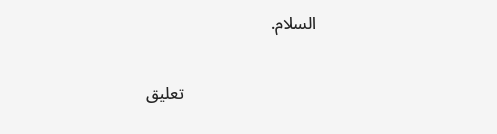السلام.

                                تعليق